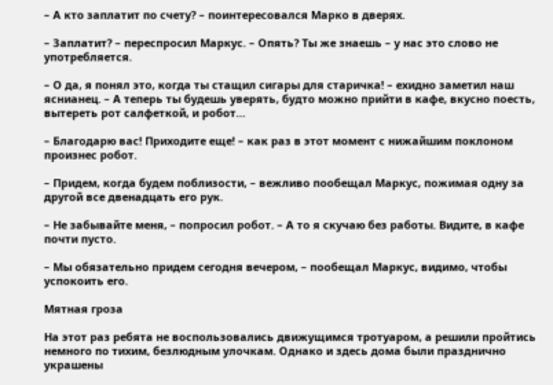– А кто заплатит по счету? – поинтересовался Марко в дверях.

– Заплатит? – переспросил Маркус. – Опять? Ты же знаешь – у нас это слово не употребляется.

– О да, я понял это, когда ты стащил сигары для старичка! – ехидно заметил наш яснианец. – А теперь ты будешь уверять, будто можно прийти в кафе, вкусно поесть, вытереть рот салфеткой, и робот…

– Благодарю вас! Приходите еще! – как раз в этот момент с нижайшим поклоном произнес робот.

– Придем, когда будем поблизости, – вежливо пообещал Маркус, пожимая одну за другой все двенадцать его рук.

– Не забывайте меня, – попросил робот. – А то я скучаю без работы. Видите, в кафе почти пусто.

– Мы обязательно придем сегодня вечером, – пообещал Маркус, видимо, чтобы успокоить его.

Мятная гроза

На этот раз ребята не воспользовались движущимся тротуаром, а решили пройтись немного по тихим, безлюдным улочкам. Однако и здесь дома были празднично украшены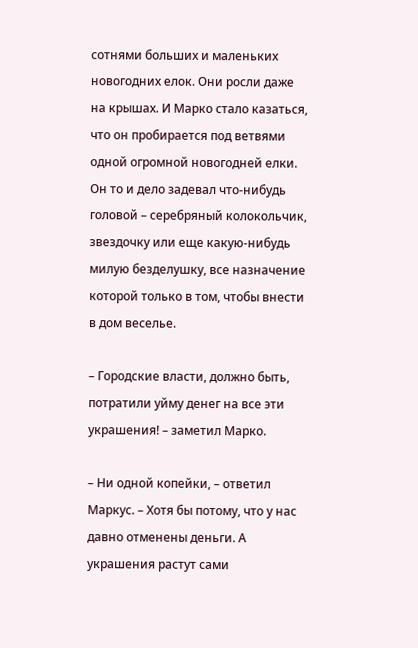сотнями больших и маленьких новогодних елок. Они росли даже на крышах. И Марко стало казаться, что он пробирается под ветвями одной огромной новогодней елки. Он то и дело задевал что-нибудь головой – серебряный колокольчик, звездочку или еще какую-нибудь милую безделушку, все назначение которой только в том, чтобы внести в дом веселье.

– Городские власти, должно быть, потратили уйму денег на все эти украшения! – заметил Марко.

– Ни одной копейки, – ответил Маркус. – Хотя бы потому, что у нас давно отменены деньги. А украшения растут сами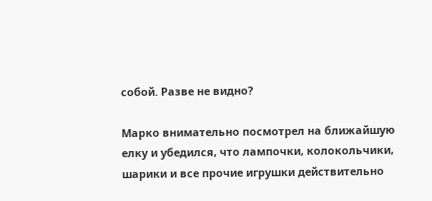собой. Разве не видно?

Марко внимательно посмотрел на ближайшую елку и убедился, что лампочки, колокольчики, шарики и все прочие игрушки действительно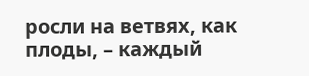росли на ветвях, как плоды, – каждый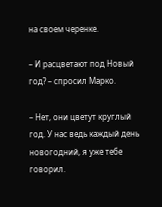на своем черенке.

– И расцветают под Новый год? – спросил Марко.

– Нет, они цветут круглый год. У нас ведь каждый день новогодний, я уже тебе говорил.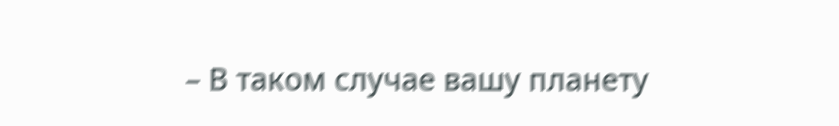– В таком случае вашу планету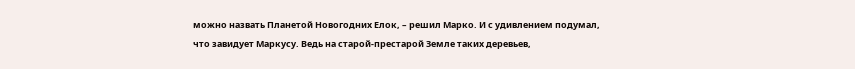можно назвать Планетой Новогодних Елок, – решил Марко. И с удивлением подумал, что завидует Маркусу. Ведь на старой-престарой Земле таких деревьев,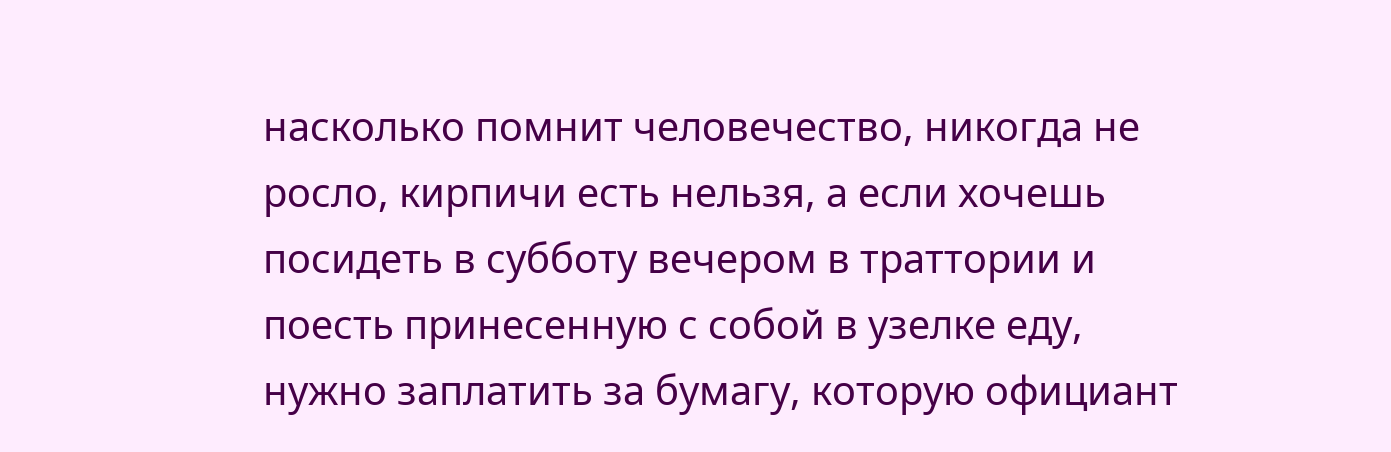насколько помнит человечество, никогда не росло, кирпичи есть нельзя, а если хочешь посидеть в субботу вечером в траттории и поесть принесенную с собой в узелке еду, нужно заплатить за бумагу, которую официант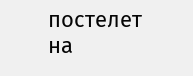постелет на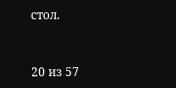стол.



20 из 57